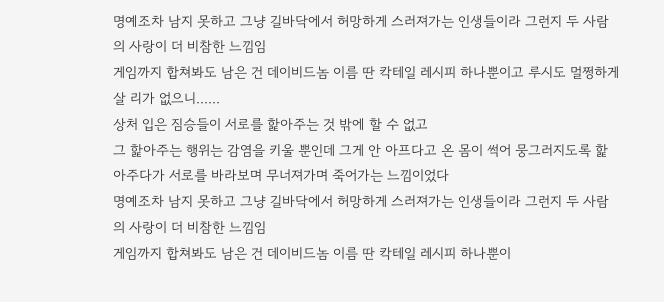명예조차 남지 못하고 그냥 길바닥에서 허망하게 스러져가는 인생들이라 그런지 두 사람의 사랑이 더 비참한 느낌임
게임까지 합쳐봐도 남은 건 데이비드놈 이름 딴 칵테일 레시피 하나뿐이고 루시도 멀쩡하게 살 리가 없으니......
상처 입은 짐승들이 서로를 핥아주는 것 밖에 할 수 없고
그 핥아주는 행위는 감염을 키울 뿐인데 그게 안 아프다고 온 몸이 썩어 뭉그러지도록 핥아주다가 서로를 바라보며 무너져가며 죽어가는 느낌이었다
명예조차 남지 못하고 그냥 길바닥에서 허망하게 스러져가는 인생들이라 그런지 두 사람의 사랑이 더 비참한 느낌임
게임까지 합쳐봐도 남은 건 데이비드놈 이름 딴 칵테일 레시피 하나뿐이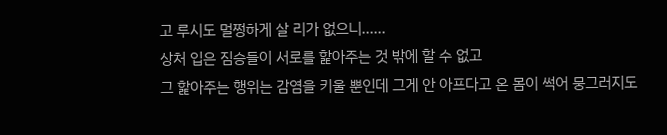고 루시도 멀쩡하게 살 리가 없으니......
상처 입은 짐승들이 서로를 핥아주는 것 밖에 할 수 없고
그 핥아주는 행위는 감염을 키울 뿐인데 그게 안 아프다고 온 몸이 썩어 뭉그러지도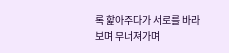록 핥아주다가 서로를 바라보며 무너져가며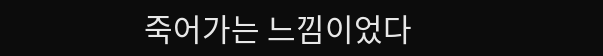죽어가는 느낌이었다